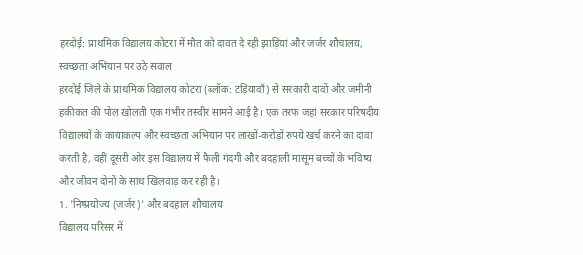हरदोई: प्राथमिक विद्यालय कोटरा में मौत को दावत दे रही झाड़ियां और जर्जर शौचालय, स्वच्छता अभियान पर उठे सवाल
हरदोई जिले के प्राथमिक विद्यालय कोटरा (ब्लॉक: टड़ियावाँ) से सरकारी दावों और जमीनी हकीकत की पोल खोलती एक गंभीर तस्वीर सामने आई है। एक तरफ जहां सरकार परिषदीय विद्यालयों के कायाकल्प और स्वच्छता अभियान पर लाखों-करोड़ों रुपये खर्च करने का दावा करती है, वहीं दूसरी ओर इस विद्यालय में फैली गंदगी और बदहाली मासूम बच्चों के भविष्य और जीवन दोनों के साथ खिलवाड़ कर रही है।
1. 'निष्प्रयोज्य (जर्जर)' और बदहाल शौचालय
विद्यालय परिसर में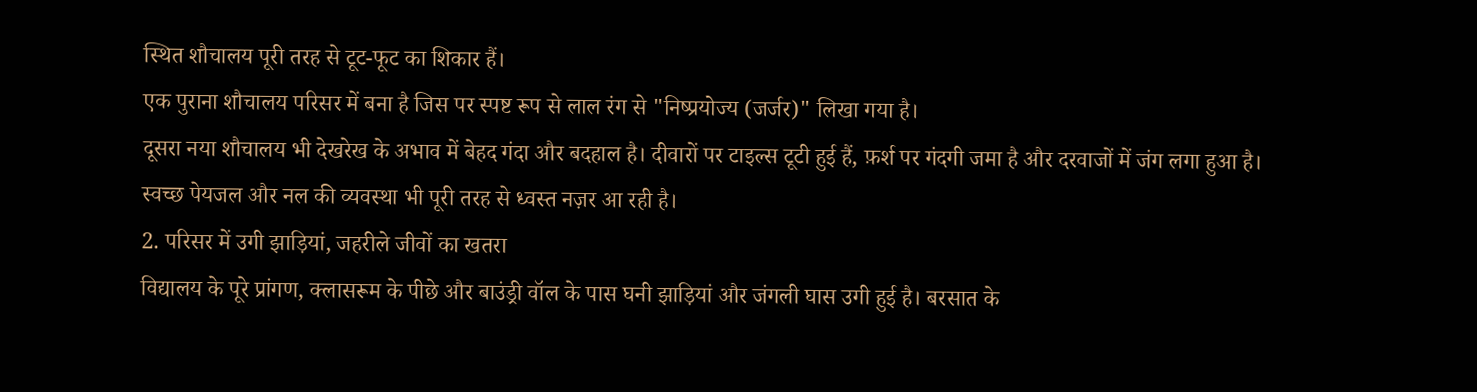स्थित शौचालय पूरी तरह से टूट-फूट का शिकार हैं।
एक पुराना शौचालय परिसर में बना है जिस पर स्पष्ट रूप से लाल रंग से "निष्प्रयोज्य (जर्जर)" लिखा गया है।
दूसरा नया शौचालय भी देखरेख के अभाव में बेहद गंदा और बदहाल है। दीवारों पर टाइल्स टूटी हुई हैं, फ़र्श पर गंदगी जमा है और दरवाजों में जंग लगा हुआ है।
स्वच्छ पेयजल और नल की व्यवस्था भी पूरी तरह से ध्वस्त नज़र आ रही है।
2. परिसर में उगी झाड़ियां, जहरीले जीवों का खतरा
विद्यालय के पूरे प्रांगण, क्लासरूम के पीछे और बाउंड्री वॉल के पास घनी झाड़ियां और जंगली घास उगी हुई है। बरसात के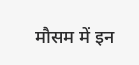मौसम में इन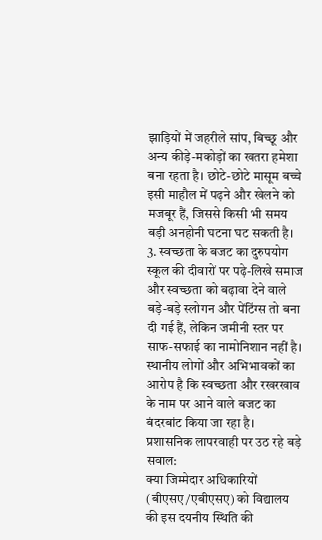झाड़ियों में जहरीले सांप, बिच्छू और अन्य कीड़े-मकोड़ों का खतरा हमेशा बना रहता है। छोटे-छोटे मासूम बच्चे इसी माहौल में पढ़ने और खेलने को मजबूर हैं, जिससे किसी भी समय बड़ी अनहोनी घटना घट सकती है।
3. स्वच्छता के बजट का दुरुपयोग
स्कूल की दीवारों पर पढ़े-लिखे समाज और स्वच्छता को बढ़ावा देने वाले बड़े-बड़े स्लोगन और पेंटिंग्स तो बना दी गई हैं, लेकिन जमीनी स्तर पर साफ-सफाई का नामोनिशान नहीं है। स्थानीय लोगों और अभिभावकों का आरोप है कि स्वच्छता और रखरखाव के नाम पर आने वाले बजट का बंदरबांट किया जा रहा है।
प्रशासनिक लापरवाही पर उठ रहे बड़े सवाल:
क्या जिम्मेदार अधिकारियों (बीएसए/एबीएसए) को विद्यालय की इस दयनीय स्थिति की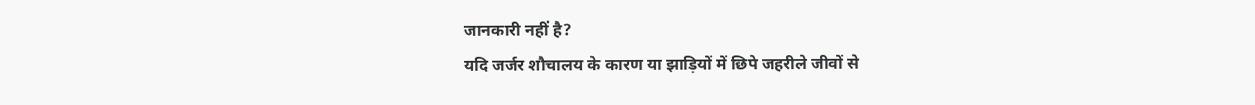जानकारी नहीं है?
यदि जर्जर शौचालय के कारण या झाड़ियों में छिपे जहरीले जीवों से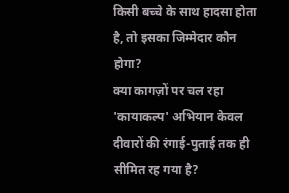किसी बच्चे के साथ हादसा होता है, तो इसका जिम्मेदार कौन होगा?
क्या कागज़ों पर चल रहा 'कायाकल्प' अभियान केवल दीवारों की रंगाई-पुताई तक ही सीमित रह गया है?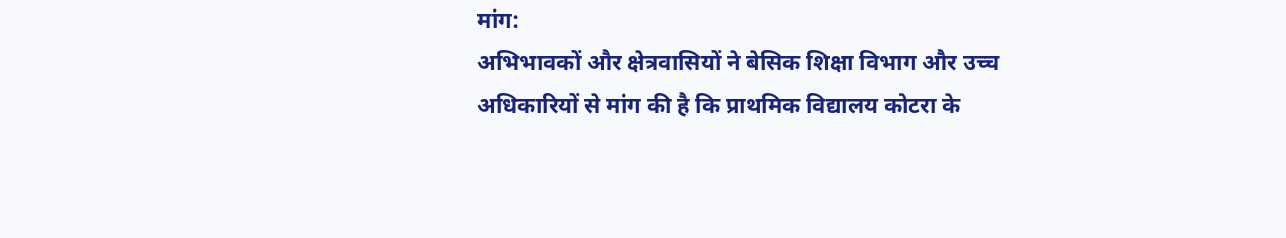मांग:
अभिभावकों और क्षेत्रवासियों ने बेसिक शिक्षा विभाग और उच्च अधिकारियों से मांग की है कि प्राथमिक विद्यालय कोटरा के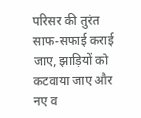परिसर की तुरंत साफ-सफाई कराई जाए, झाड़ियों को कटवाया जाए और नए व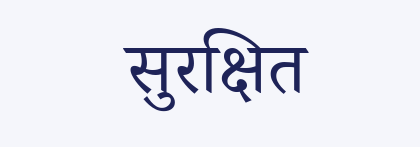सुरक्षित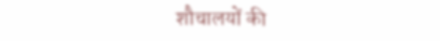शौचालयों की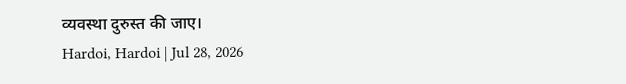व्यवस्था दुरुस्त की जाए।
Hardoi, Hardoi | Jul 28, 2026